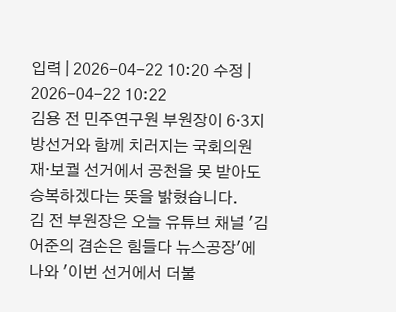입력 | 2026-04-22 10:20 수정 | 2026-04-22 10:22
김용 전 민주연구원 부원장이 6·3지방선거와 함께 치러지는 국회의원 재·보궐 선거에서 공천을 못 받아도 승복하겠다는 뜻을 밝혔습니다.
김 전 부원장은 오늘 유튜브 채널 ′김어준의 겸손은 힘들다 뉴스공장′에 나와 ′이번 선거에서 더불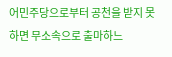어민주당으로부터 공천을 받지 못하면 무소속으로 출마하느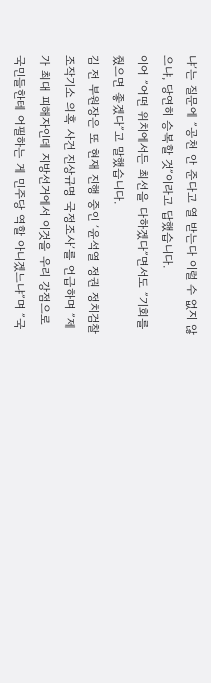냐′는 질문에 ″공천 안 준다고 열 받는다 이럴 수 없지 않으냐, 당연히 승복할 것″이라고 답했습니다.
이어 ″어떤 위치에서든 최선을 다하겠다″면서도 ″기회를 줬으면 좋겠다″고 말했습니다.
김 전 부원장은 또 현재 진행 중인 ′윤석열 정권 정치검찰 조작기소 의혹 사건 진상규명 국정조사′를 언급하며 ″제가 최대 피해자인데 지방선거에서 이것을 우리 강점으로 국민들한테 어필하는 게 민주당 역할 아니겠느냐″며 ″국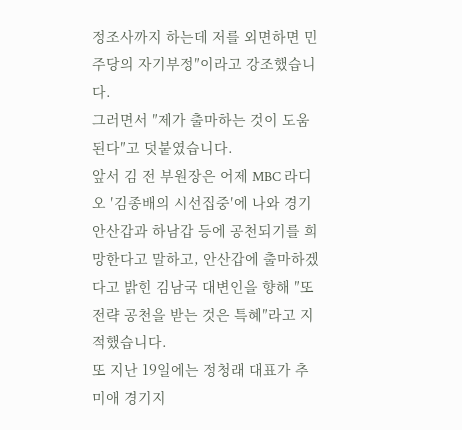정조사까지 하는데 저를 외면하면 민주당의 자기부정″이라고 강조했습니다.
그러면서 ″제가 출마하는 것이 도움 된다″고 덧붙였습니다.
앞서 김 전 부원장은 어제 MBC 라디오 ′김종배의 시선집중′에 나와 경기 안산갑과 하남갑 등에 공천되기를 희망한다고 말하고, 안산갑에 출마하겠다고 밝힌 김남국 대변인을 향해 ″또 전략 공천을 받는 것은 특혜″라고 지적했습니다.
또 지난 19일에는 정청래 대표가 추미애 경기지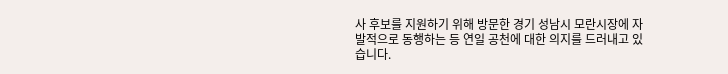사 후보를 지원하기 위해 방문한 경기 성남시 모란시장에 자발적으로 동행하는 등 연일 공천에 대한 의지를 드러내고 있습니다.